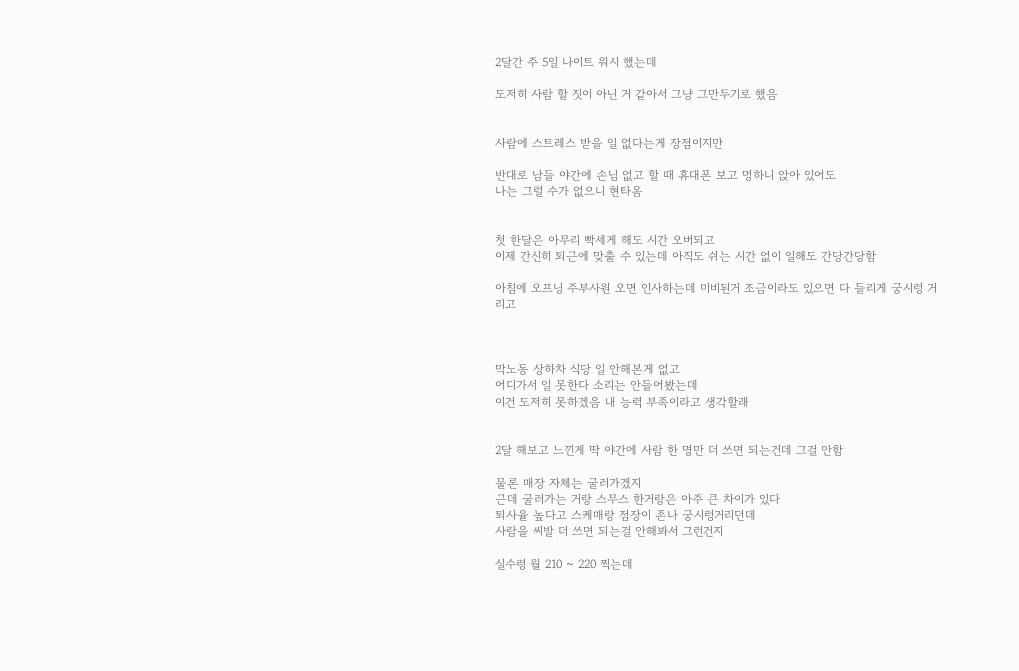2달간 주 5일 나이트 워시 했는데

도저히 사람 할 짓이 아닌 거 같아서 그냥 그만두기로 했음


사람에 스트레스 받을 일 없다는게 장점이지만

반대로 남들 야간에 손님 없고 할 때 휴대폰 보고 멍하니 앉아 있어도
나는 그럴 수가 없으니 현타옴


첫 한달은 아무리 빡세게 해도 시간 오버되고
이제 간신히 퇴근에 맞출 수 있는데 아직도 쉬는 시간 없이 일해도 간당간당함

아침에 오프닝 주부사원 오면 인사하는데 미비된거 조금이라도 있으면 다 들리게 궁시렁 거리고



막노동 상하차 식당 일 안해본게 없고
어디가서 일 못한다 소리는 안들어봤는데
이건 도저히 못하겠음 내 능력 부족이라고 생각할래


2달 해보고 느낀게 딱 야간에 사람 한 명만 더 쓰면 되는건데 그걸 안함

물론 매장 자체는 굴러가겠지
근데 굴러가는 거랑 스무스 한거랑은 아주 큰 차이가 있다
퇴사율 높다고 스케매랑 점장이 존나 궁시렁거리던데
사람을 씨발 더 쓰면 되는걸 안해봐서 그런건지

실수령 월 210 ~ 220 찍는데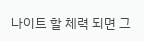나이트 할 체력 되면 그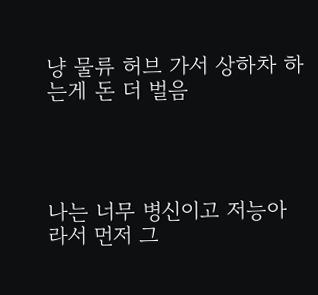냥 물류 허브 가서 상하차 하는게 돈 더 벌음




나는 너무 병신이고 저능아라서 먼저 그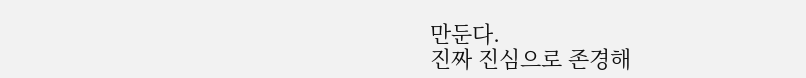만둔다.
진짜 진심으로 존경해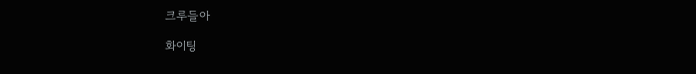크루들아

화이팅